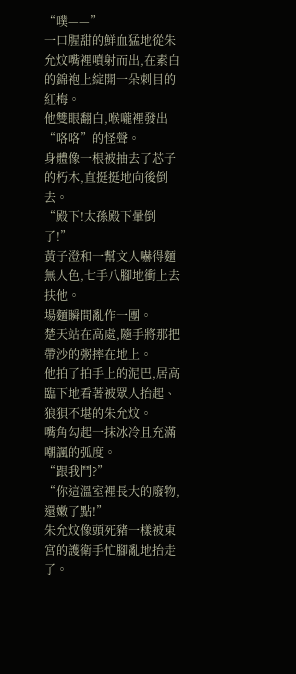“噗——”
一口腥甜的鮮血猛地從朱允炆嘴裡噴射而出,在素白的錦袍上綻開一朵刺目的紅梅。
他雙眼翻白,喉嚨裡發出“咯咯”的怪聲。
身體像一根被抽去了芯子的朽木,直挺挺地向後倒去。
“殿下!太孫殿下暈倒了!”
黃子澄和一幫文人嚇得麵無人色,七手八腳地衝上去扶他。
場麵瞬間亂作一團。
楚天站在高處,隨手將那把帶沙的粥摔在地上。
他拍了拍手上的泥巴,居高臨下地看著被眾人抬起、狼狽不堪的朱允炆。
嘴角勾起一抹冰冷且充滿嘲諷的弧度。
“跟我鬥?”
“你這溫室裡長大的廢物,還嫩了點!”
朱允炆像頭死豬一樣被東宮的護衛手忙腳亂地抬走了。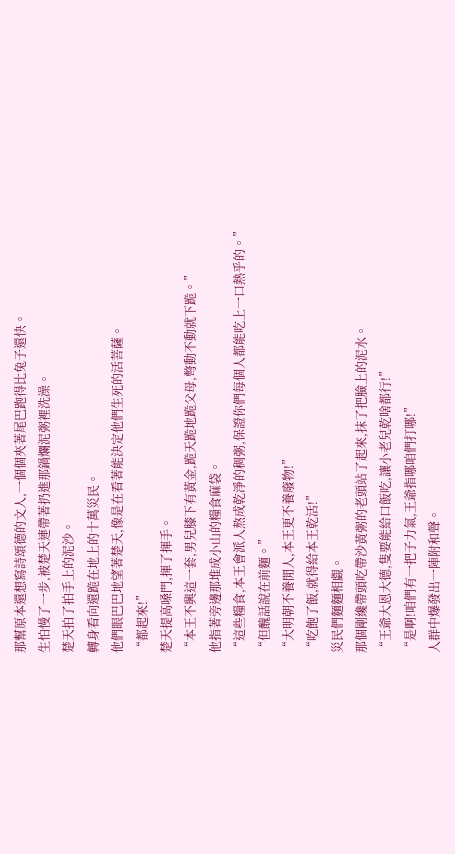那幫原本還想寫詩頌德的文人,一個個夾著尾巴跑得比兔子還快。
生怕慢了一步,被楚天連帶著扔進那鍋爛泥粥裡洗澡。
楚天拍了拍手上的泥沙。
轉身看向還跪在地上的十萬災民。
他們眼巴巴地望著楚天,像是在看著能決定他們生死的活菩薩。
“都起來!”
楚天提高嗓門,揮了揮手。
“本王不興這一套,男兒膝下有黃金,跪天跪地跪父母,彆動不動就下跪。”
他指著旁邊那堆成小山的糧食麻袋。
“這些糧食,本王會派人熬成乾淨的稠粥,保證你們每個人都能吃上一口熱乎的。”
“但醜話說在前麵。”
“大明朝不養閒人,本王更不養廢物!”
“吃飽了飯,就得給本王乾活!”
災民們麵麵相覷。
那個剛纔帶頭吃帶沙黃粥的老頭站了起來,抹了把臉上的泥水。
“王爺大恩大德,隻要能給口飯吃,讓小老兒乾啥都行!”
“是啊!咱們有一把子力氣,王爺指哪咱們打哪!”
人群中爆發出一陣附和聲。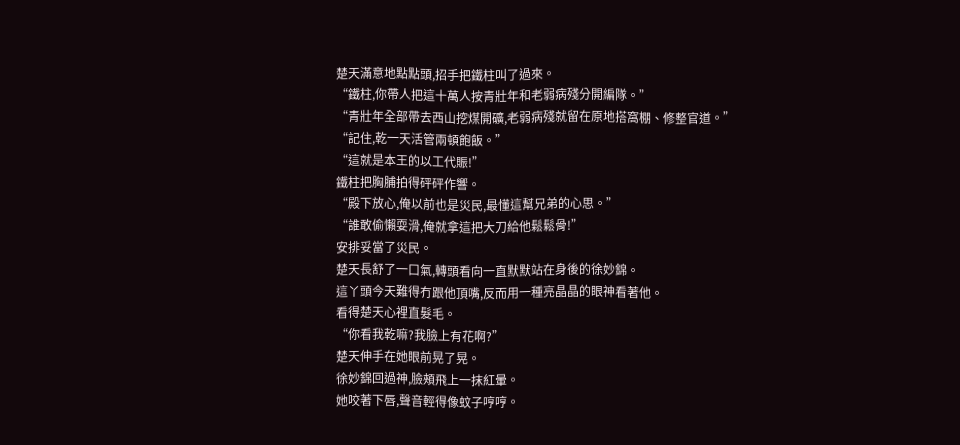楚天滿意地點點頭,招手把鐵柱叫了過來。
“鐵柱,你帶人把這十萬人按青壯年和老弱病殘分開編隊。”
“青壯年全部帶去西山挖煤開礦,老弱病殘就留在原地搭窩棚、修整官道。”
“記住,乾一天活管兩頓飽飯。”
“這就是本王的以工代賑!”
鐵柱把胸脯拍得砰砰作響。
“殿下放心,俺以前也是災民,最懂這幫兄弟的心思。”
“誰敢偷懶耍滑,俺就拿這把大刀給他鬆鬆骨!”
安排妥當了災民。
楚天長舒了一口氣,轉頭看向一直默默站在身後的徐妙錦。
這丫頭今天難得冇跟他頂嘴,反而用一種亮晶晶的眼神看著他。
看得楚天心裡直髮毛。
“你看我乾嘛?我臉上有花啊?”
楚天伸手在她眼前晃了晃。
徐妙錦回過神,臉頰飛上一抹紅暈。
她咬著下唇,聲音輕得像蚊子哼哼。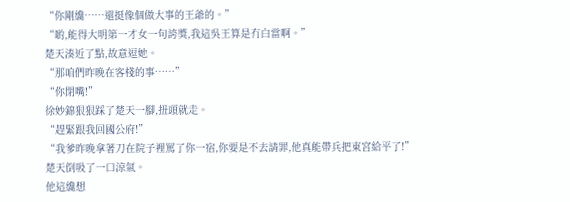“你剛纔……還挺像個做大事的王爺的。”
“喲,能得大明第一才女一句誇獎,我這吳王算是冇白當啊。”
楚天湊近了點,故意逗她。
“那咱們昨晚在客棧的事……”
“你閉嘴!”
徐妙錦狠狠踩了楚天一腳,扭頭就走。
“趕緊跟我回國公府!”
“我爹昨晚拿著刀在院子裡罵了你一宿,你要是不去請罪,他真能帶兵把東宮給平了!”
楚天倒吸了一口涼氣。
他這纔想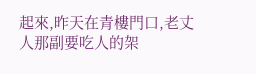起來,昨天在青樓門口,老丈人那副要吃人的架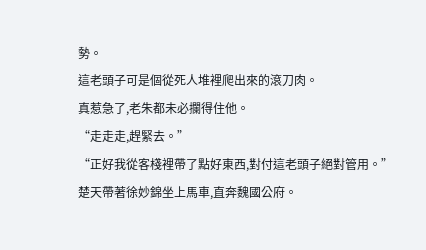勢。
這老頭子可是個從死人堆裡爬出來的滾刀肉。
真惹急了,老朱都未必攔得住他。
“走走走,趕緊去。”
“正好我從客棧裡帶了點好東西,對付這老頭子絕對管用。”
楚天帶著徐妙錦坐上馬車,直奔魏國公府。